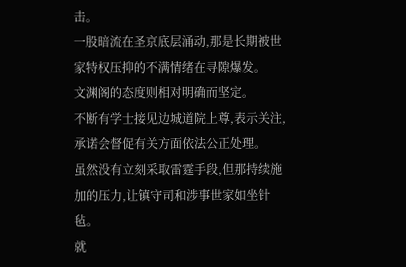击。
一股暗流在圣京底层涌动,那是长期被世家特权压抑的不满情绪在寻隙爆发。
文渊阁的态度则相对明确而坚定。
不断有学士接见边城道院上尊,表示关注,承诺会督促有关方面依法公正处理。
虽然没有立刻采取雷霆手段,但那持续施加的压力,让镇守司和涉事世家如坐针毡。
就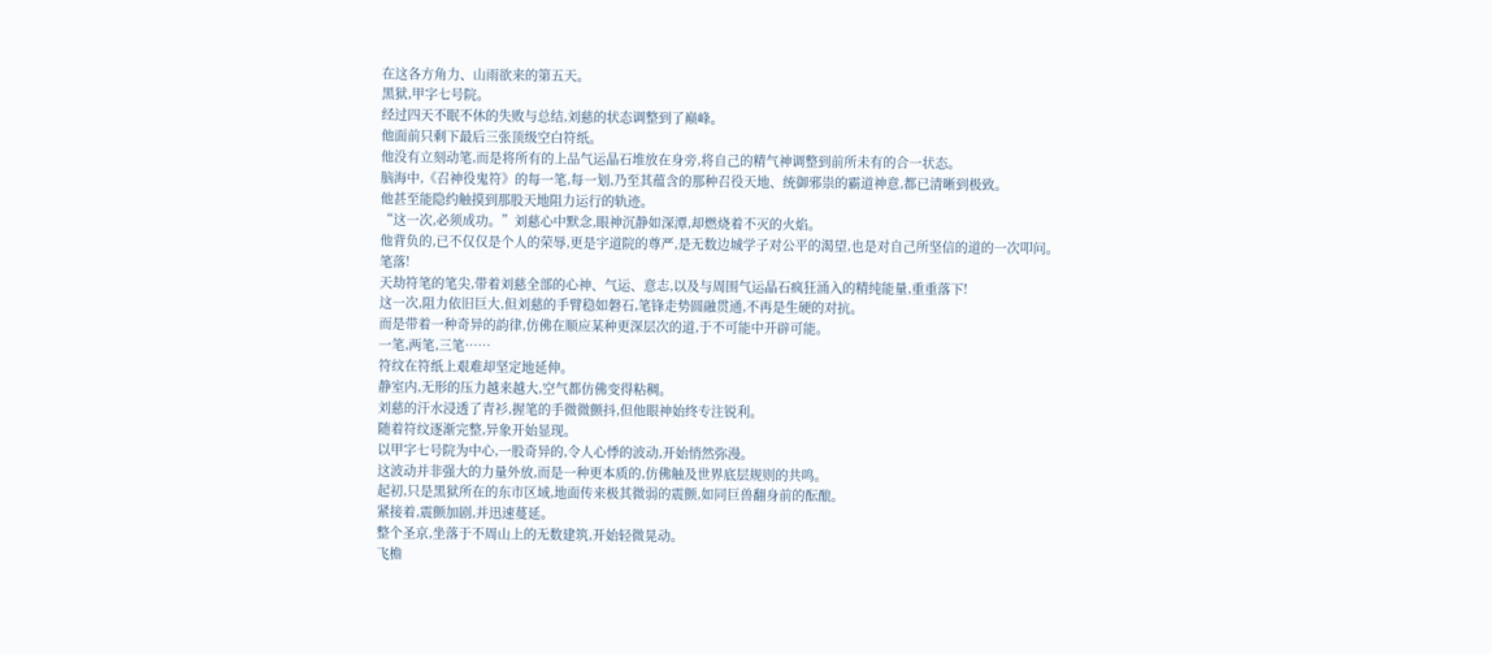在这各方角力、山雨欲来的第五天。
黑狱,甲字七号院。
经过四天不眠不休的失败与总结,刘慈的状态调整到了巅峰。
他面前只剩下最后三张顶级空白符纸。
他没有立刻动笔,而是将所有的上品气运晶石堆放在身旁,将自己的精气神调整到前所未有的合一状态。
脑海中,《召神役鬼符》的每一笔,每一划,乃至其蕴含的那种召役天地、统御邪祟的霸道神意,都已清晰到极致。
他甚至能隐约触摸到那股天地阻力运行的轨迹。
“这一次,必须成功。”刘慈心中默念,眼神沉静如深潭,却燃烧着不灭的火焰。
他背负的,已不仅仅是个人的荣辱,更是宇道院的尊严,是无数边城学子对公平的渴望,也是对自己所坚信的道的一次叩问。
笔落!
天劫符笔的笔尖,带着刘慈全部的心神、气运、意志,以及与周围气运晶石疯狂涌入的精纯能量,重重落下!
这一次,阻力依旧巨大,但刘慈的手臂稳如磐石,笔锋走势圆融贯通,不再是生硬的对抗。
而是带着一种奇异的韵律,仿佛在顺应某种更深层次的道,于不可能中开辟可能。
一笔,两笔,三笔……
符纹在符纸上艰难却坚定地延伸。
静室内,无形的压力越来越大,空气都仿佛变得粘稠。
刘慈的汗水浸透了青衫,握笔的手微微颤抖,但他眼神始终专注锐利。
随着符纹逐渐完整,异象开始显现。
以甲字七号院为中心,一股奇异的,令人心悸的波动,开始悄然弥漫。
这波动并非强大的力量外放,而是一种更本质的,仿佛触及世界底层规则的共鸣。
起初,只是黑狱所在的东市区域,地面传来极其微弱的震颤,如同巨兽翻身前的酝酿。
紧接着,震颤加剧,并迅速蔓延。
整个圣京,坐落于不周山上的无数建筑,开始轻微晃动。
飞檐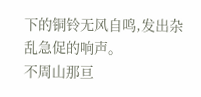下的铜铃无风自鸣,发出杂乱急促的响声。
不周山那亘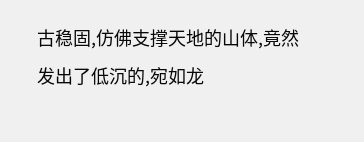古稳固,仿佛支撑天地的山体,竟然发出了低沉的,宛如龙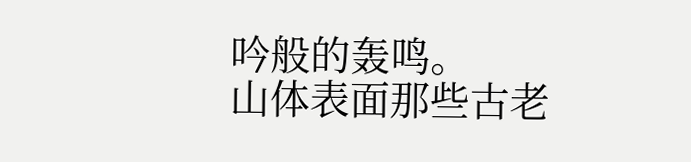吟般的轰鸣。
山体表面那些古老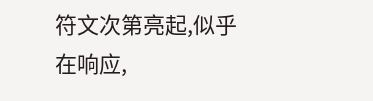符文次第亮起,似乎在响应,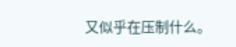又似乎在压制什么。